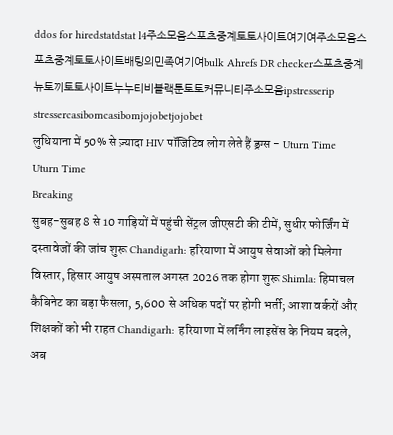ddos for hiredstatdstat l4주소모음스포츠중계토토사이트여기여주소모음스포츠중계토토사이트배팅의민족여기여bulk Ahrefs DR checker스포츠중계뉴토끼토토사이트누누티비블랙툰토토커뮤니티주소모음ipstresserip stressercasibomcasibomjojobetjojobet
लुधियाना में 50% से ज़्यादा HIV पॉजिटिव लोग लेते हैं ड्रग्स - Uturn Time
Uturn Time
Breaking
सुबह-सुबह 8 से 10 गाड़ियों में पहुंची सेंट्रल जीएसटी की टीमें, सुधीर फोर्जिंग में दस्तावेजों की जांच शुरू Chandigarh: हरियाणा में आयुष सेवाओं को मिलेगा विस्तार, हिसार आयुष अस्पताल अगस्त 2026 तक होगा शुरू Shimla: हिमाचल कैबिनेट का बड़ा फैसला, 5,600 से अधिक पदों पर होगी भर्ती; आशा वर्करों और शिक्षकों को भी राहत Chandigarh: हरियाणा में लर्निंग लाइसेंस के नियम बदले, अब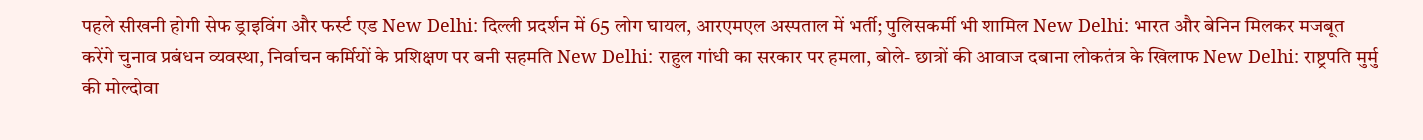पहले सीखनी होगी सेफ ड्राइविंग और फर्स्ट एड New Delhi: दिल्ली प्रदर्शन में 65 लोग घायल, आरएमएल अस्पताल में भर्ती; पुलिसकर्मी भी शामिल New Delhi: भारत और बेनिन मिलकर मजबूत करेंगे चुनाव प्रबंधन व्यवस्था, निर्वाचन कर्मियों के प्रशिक्षण पर बनी सहमति New Delhi: राहुल गांधी का सरकार पर हमला, बोले- छात्रों की आवाज दबाना लोकतंत्र के खिलाफ New Delhi: राष्ट्रपति मुर्मु की मोल्दोवा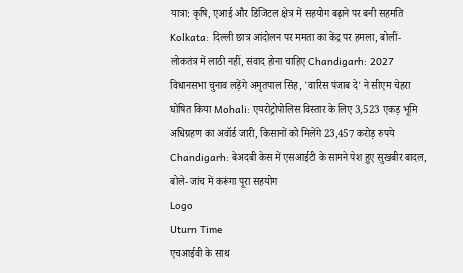यात्रा: कृषि, एआई और डिजिटल क्षेत्र में सहयोग बढ़ाने पर बनी सहमति Kolkata: दिल्ली छात्र आंदोलन पर ममता का केंद्र पर हमला, बोलीं- लोकतंत्र में लाठी नहीं, संवाद होना चाहिए Chandigarh: 2027 विधानसभा चुनाव लड़ेंगे अमृतपाल सिंह, 'वारिस पंजाब दे' ने सीएम चेहरा घोषित किया Mohali: एयरोट्रोपोलिस विस्तार के लिए 3,523 एकड़ भूमि अधिग्रहण का अवॉर्ड जारी, किसानों को मिलेंगे 23,457 करोड़ रुपये Chandigarh: बेअदबी केस में एसआईटी के सामने पेश हुए सुखबीर बादल, बोले- जांच में करूंगा पूरा सहयोग
Logo
Uturn Time
एचआईवी के साथ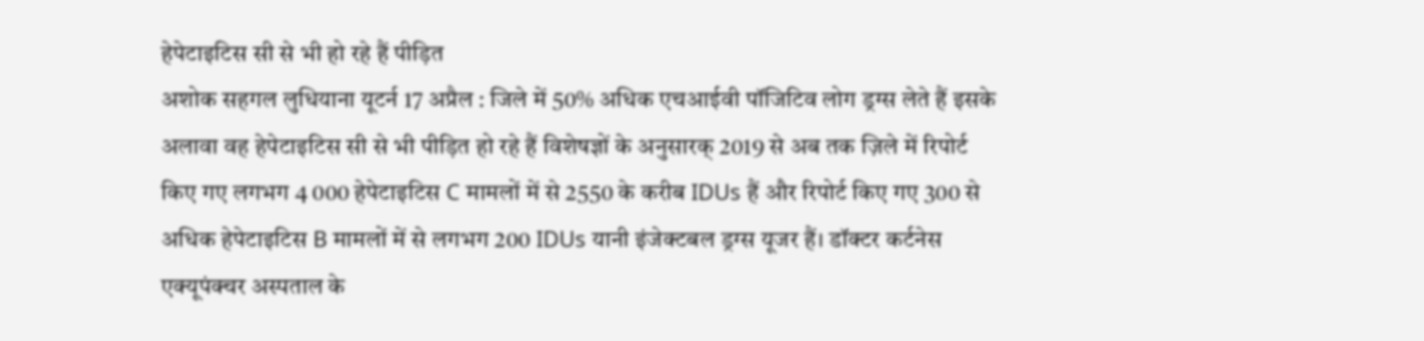हेपेटाइटिस सी से भी हो रहे हैं पीड़ित
अशोक सहगल लुधियाना यूटर्न 17 अप्रैल : जिले में 50% अधिक एचआईवी पॉजिटिव लोग ड्रग्स लेते हैं इसके अलावा वह हेपेटाइटिस सी से भी पीड़ित हो रहे हैं विशेषज्ञों के अनुसारक् 2019 से अब तक ज़िले में रिपोर्ट किए गए लगभग 4 000 हेपेटाइटिस C मामलों में से 2550 के करीब IDUs हैं और रिपोर्ट किए गए 300 से अधिक हेपेटाइटिस B मामलों में से लगभग 200 IDUs यानी इंजेक्टबल ड्रग्स यूजर हैं। डॉक्टर कर्टनेस एक्यूपंक्चर अस्पताल के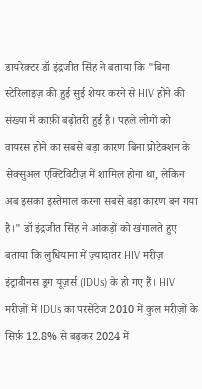डायरेक्टर डॉ इंद्रजीत सिंह ने बताया कि "बिना स्टेरिलाइज़ की हुई सुई शेयर करने से HIV होने की संख्या में काफ़ी बढ़ोतरी हुई है। पहले लोगों को वायरस होने का सबसे बड़ा कारण बिना प्रोटेक्शन के सेक्सुअल एक्टिविटीज़ में शामिल होना था, लेकिन अब इसका इस्तेमाल करना सबसे बड़ा कारण बन गया है।" डॉ इंद्रजीत सिंह ने आंकड़ों को खंगालते हुए बताया कि लुधियाना में ज़्यादातर HIV मरीज़ इंट्रावीनस ड्रग यूज़र्स (IDUs) के हो गए हैं। HIV मरीज़ों में IDUs का परसेंटेज 2010 में कुल मरीज़ों के सिर्फ़ 12.8% से बढ़कर 2024 में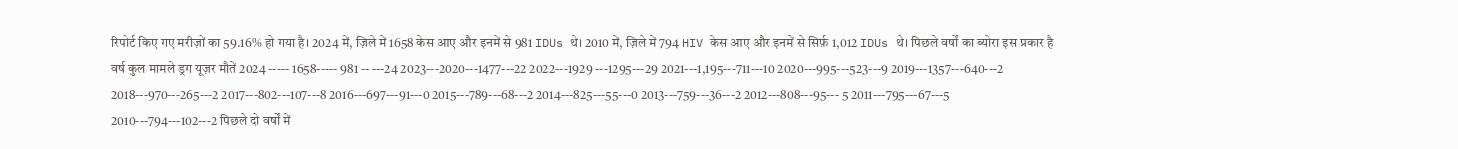रिपोर्ट किए गए मरीज़ों का 59.16% हो गया है। 2024 में, ज़िले में 1658 केस आए और इनमें से 981 IDUs थे। 2010 में, ज़िले में 794 HIV केस आए और इनमें से सिर्फ़ 1,012 IDUs थे। पिछले वर्षों का ब्योरा इस प्रकार है वर्ष कुल मामले ड्रग यूज़र मौतें 2024 ----- 1658----- 981 -- ---24 2023---2020---1477---22 2022---1929 ---1295---29 2021---1,195---711---10 2020---995---523---9 2019---1357---640---2 2018---970---265---2 2017---802---107---8 2016---697---91---0 2015---789---68---2 2014---825---55---0 2013---759---36---2 2012---808---95--- 5 2011---795---67---5 2010---794---102---2 पिछले दो वर्षों में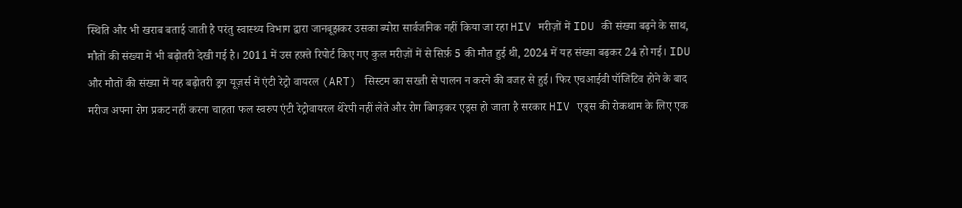स्थिति और भी खराब बताई जाती है परंतु स्वास्थ्य विभाग द्वारा जानबूझकर उसका ब्योरा सार्वजनिक नहीं किया जा रहा HIV मरीज़ों में IDU की संख्या बढ़ने के साथ, मौतों की संख्या में भी बढ़ोतरी देखी गई है। 2011 में उस हफ़्ते रिपोर्ट किए गए कुल मरीज़ों में से सिर्फ़ 5 की मौत हुई थी, 2024 में यह संख्या बढ़कर 24 हो गई। IDU और मौतों की संख्या में यह बढ़ोतरी ड्रग यूज़र्स में एंटी रेट्रो वायरल (ART) सिस्टम का सख्ती से पालन न करने की वजह से हुई। फिर एचआईवी पॉजिटिव होने के बाद मरीज अपना रोग प्रकट नहीं करना चाहता फल स्वरुप एंटी रेट्रोवायरल थेरेपी नहीं लेते और रोग बिगड़कर एड्स हो जाता है सरकार HIV एड्स की रोकथाम के लिए एक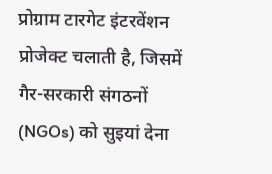प्रोग्राम टारगेट इंटरवेंशन प्रोजेक्ट चलाती है, जिसमें गैर-सरकारी संगठनों (NGOs) को सुइयां देना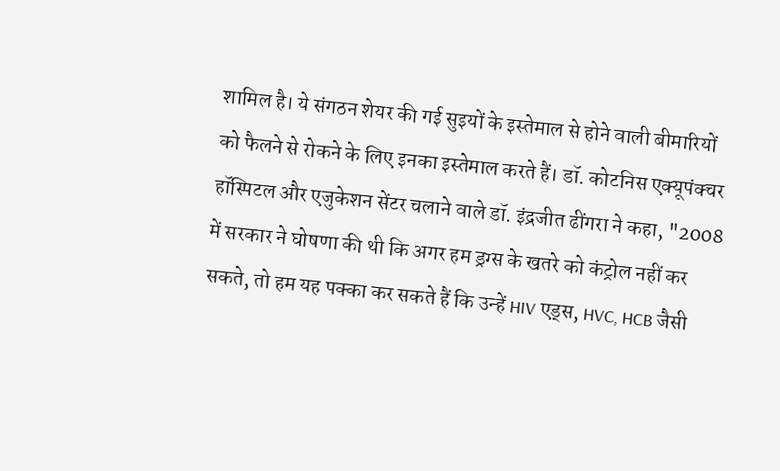शामिल है। ये संगठन शेयर की गई सुइयों के इस्तेमाल से होने वाली बीमारियों को फैलने से रोकने के लिए इनका इस्तेमाल करते हैं। डॉ. कोटनिस एक्यूपंक्चर हॉस्पिटल और एजुकेशन सेंटर चलाने वाले डॉ. इंद्रजीत ढींगरा ने कहा, "2008 में सरकार ने घोषणा की थी कि अगर हम ड्रग्स के खतरे को कंट्रोल नहीं कर सकते, तो हम यह पक्का कर सकते हैं कि उन्हें HIV एड्स, HVC, HCB जैसी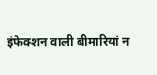इंफेक्शन वाली बीमारियां न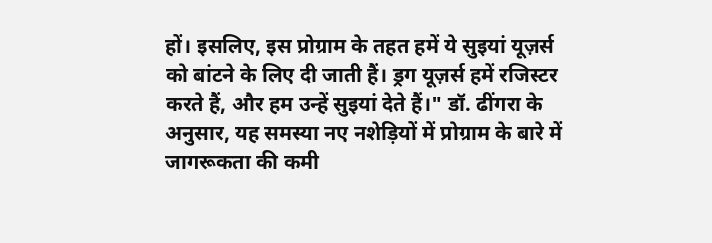हों। इसलिए, इस प्रोग्राम के तहत हमें ये सुइयां यूज़र्स को बांटने के लिए दी जाती हैं। ड्रग यूज़र्स हमें रजिस्टर करते हैं, और हम उन्हें सुइयां देते हैं।" डॉ. ढींगरा के अनुसार, यह समस्या नए नशेड़ियों में प्रोग्राम के बारे में जागरूकता की कमी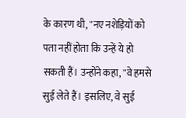के कारण थी, "नए नशेड़ियों को पता नहीं होता कि उन्हें ये हो सकती हैं। उन्होंने कहा, "वे हमसे सुई लेते हैं। इसलिए, वे सुई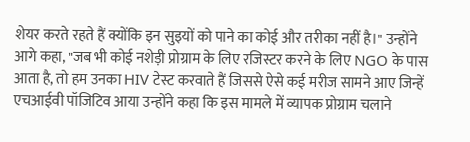शेयर करते रहते हैं क्योंकि इन सुइयों को पाने का कोई और तरीका नहीं है।" उन्होंने आगे कहा, "जब भी कोई नशेड़ी प्रोग्राम के लिए रजिस्टर करने के लिए NGO के पास आता है, तो हम उनका HIV टेस्ट करवाते हैं जिससे ऐसे कई मरीज सामने आए जिन्हें एचआईवी पॉजिटिव आया उन्होंने कहा कि इस मामले में व्यापक प्रोग्राम चलाने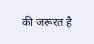की जरूरत है